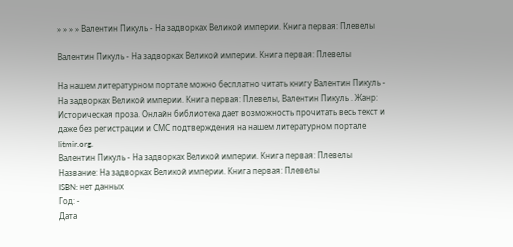» » » » Валентин Пикуль - На задворках Великой империи. Книга первая: Плевелы

Валентин Пикуль - На задворках Великой империи. Книга первая: Плевелы

На нашем литературном портале можно бесплатно читать книгу Валентин Пикуль - На задворках Великой империи. Книга первая: Плевелы, Валентин Пикуль . Жанр: Историческая проза. Онлайн библиотека дает возможность прочитать весь текст и даже без регистрации и СМС подтверждения на нашем литературном портале litmir.org.
Валентин Пикуль - На задворках Великой империи. Книга первая: Плевелы
Название: На задворках Великой империи. Книга первая: Плевелы
ISBN: нет данных
Год: -
Дата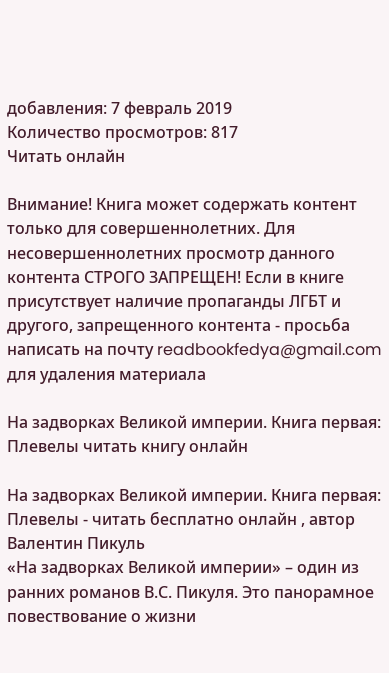добавления: 7 февраль 2019
Количество просмотров: 817
Читать онлайн

Внимание! Книга может содержать контент только для совершеннолетних. Для несовершеннолетних просмотр данного контента СТРОГО ЗАПРЕЩЕН! Если в книге присутствует наличие пропаганды ЛГБТ и другого, запрещенного контента - просьба написать на почту readbookfedya@gmail.com для удаления материала

На задворках Великой империи. Книга первая: Плевелы читать книгу онлайн

На задворках Великой империи. Книга первая: Плевелы - читать бесплатно онлайн , автор Валентин Пикуль
«На задворках Великой империи» – один из ранних романов В.С. Пикуля. Это панорамное повествование о жизни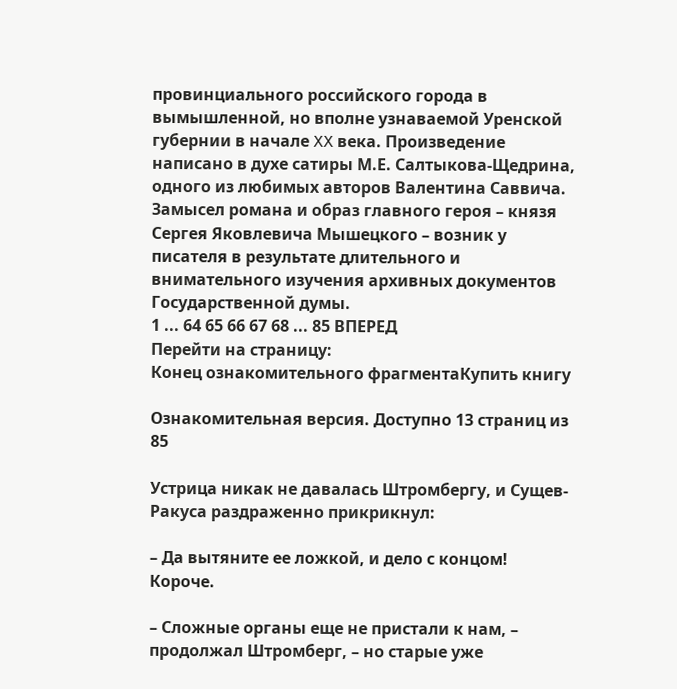провинциального российского города в вымышленной, но вполне узнаваемой Уренской губернии в начале XX века. Произведение написано в духе сатиры М.Е. Салтыкова-Щедрина, одного из любимых авторов Валентина Саввича. Замысел романа и образ главного героя – князя Сергея Яковлевича Мышецкого – возник у писателя в результате длительного и внимательного изучения архивных документов Государственной думы.
1 ... 64 65 66 67 68 ... 85 ВПЕРЕД
Перейти на страницу:
Конец ознакомительного фрагментаКупить книгу

Ознакомительная версия. Доступно 13 страниц из 85

Устрица никак не давалась Штромбергу, и Сущев-Ракуса раздраженно прикрикнул:

– Да вытяните ее ложкой, и дело с концом! Короче.

– Сложные органы еще не пристали к нам, – продолжал Штромберг, – но старые уже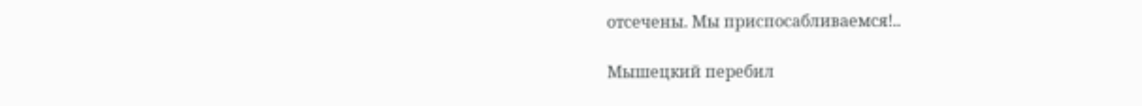отсечены. Мы приспосабливаемся!..

Мышецкий перебил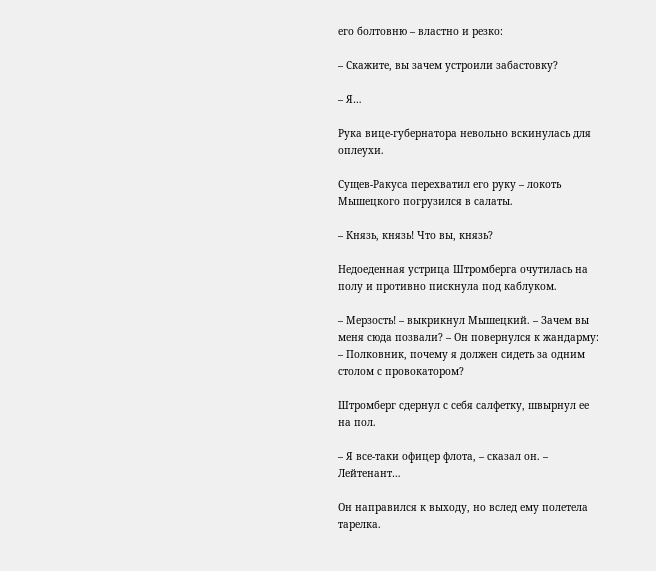его болтовню – властно и резко:

– Скажите, вы зачем устроили забастовку?

– Я…

Рука вице-губернатора невольно вскинулась для оплеухи.

Сущев-Ракуса перехватил его руку – локоть Мышецкого погрузился в салаты.

– Князь, князь! Что вы, князь?

Недоеденная устрица Штромберга очутилась на полу и противно пискнула под каблуком.

– Мерзость! – выкрикнул Мышецкий. – Зачем вы меня сюда позвали? – Он повернулся к жандарму: – Полковник, почему я должен сидеть за одним столом с провокатором?

Штромберг сдернул с себя салфетку, швырнул ее на пол.

– Я все-таки офицер флота, – сказал он. – Лейтенант…

Он направился к выходу, но вслед ему полетела тарелка.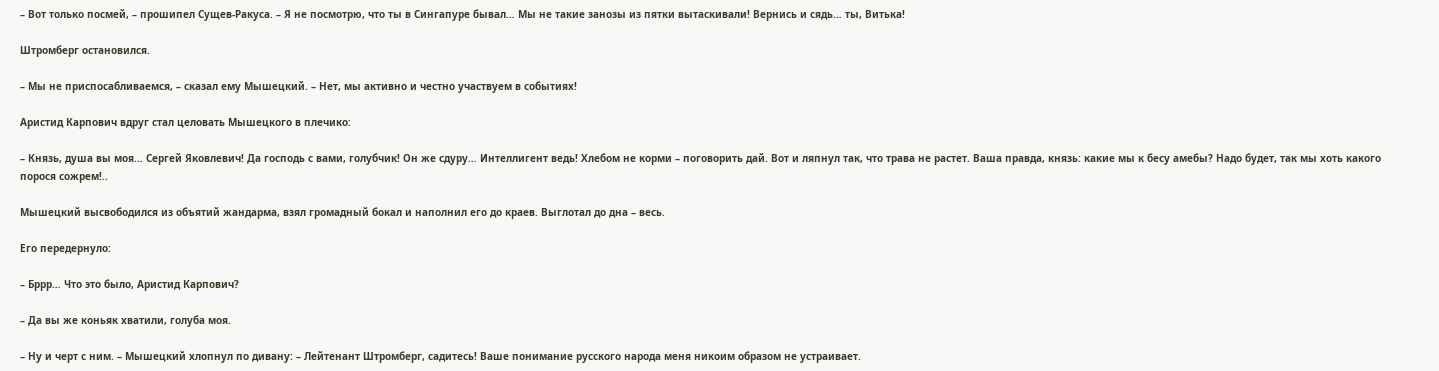– Вот только посмей, – прошипел Сущев-Ракуса. – Я не посмотрю, что ты в Сингапуре бывал… Мы не такие занозы из пятки вытаскивали! Вернись и сядь… ты, Витька!

Штромберг остановился.

– Мы не приспосабливаемся, – сказал ему Мышецкий. – Нет, мы активно и честно участвуем в событиях!

Аристид Карпович вдруг стал целовать Мышецкого в плечико:

– Князь, душа вы моя… Сергей Яковлевич! Да господь с вами, голубчик! Он же сдуру… Интеллигент ведь! Хлебом не корми – поговорить дай. Вот и ляпнул так, что трава не растет. Ваша правда, князь: какие мы к бесу амебы? Надо будет, так мы хоть какого порося сожрем!..

Мышецкий высвободился из объятий жандарма, взял громадный бокал и наполнил его до краев. Выглотал до дна – весь.

Его передернуло:

– Бррр… Что это было, Аристид Карпович?

– Да вы же коньяк хватили, голуба моя.

– Ну и черт с ним. – Мышецкий хлопнул по дивану: – Лейтенант Штромберг, садитесь! Ваше понимание русского народа меня никоим образом не устраивает.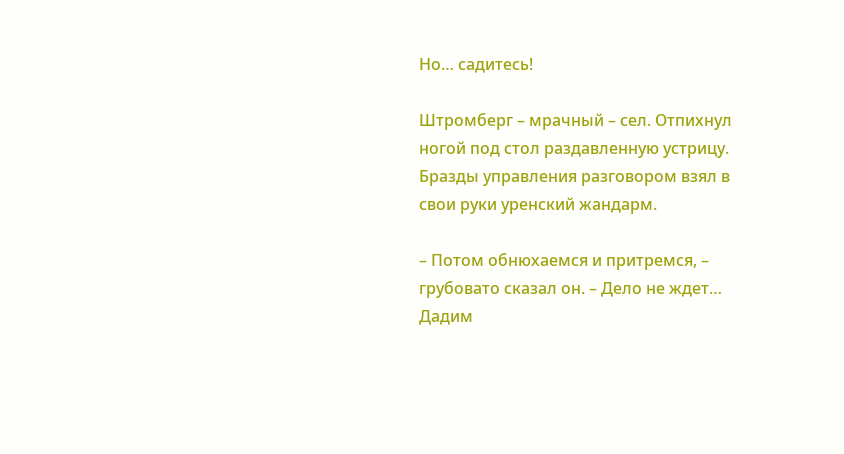Но… садитесь!

Штромберг – мрачный – сел. Отпихнул ногой под стол раздавленную устрицу. Бразды управления разговором взял в свои руки уренский жандарм.

– Потом обнюхаемся и притремся, – грубовато сказал он. – Дело не ждет… Дадим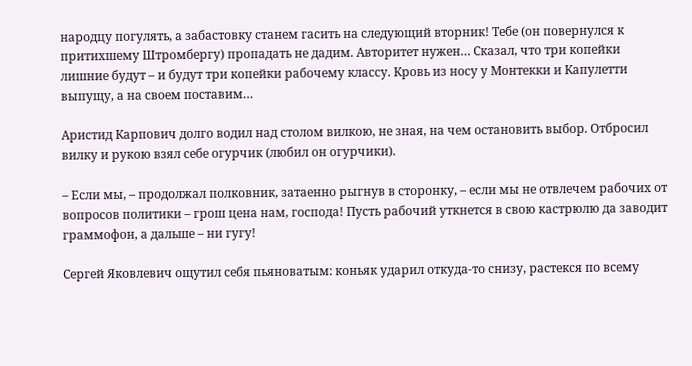народцу погулять, а забастовку станем гасить на следующий вторник! Тебе (он повернулся к притихшему Штромбергу) пропадать не дадим. Авторитет нужен… Сказал, что три копейки лишние будут – и будут три копейки рабочему классу. Кровь из носу у Монтекки и Капулетти выпущу, а на своем поставим…

Аристид Карпович долго водил над столом вилкою, не зная, на чем остановить выбор. Отбросил вилку и рукою взял себе огурчик (любил он огурчики).

– Если мы, – продолжал полковник, затаенно рыгнув в сторонку, – если мы не отвлечем рабочих от вопросов политики – грош цена нам, господа! Пусть рабочий уткнется в свою кастрюлю да заводит граммофон, а дальше – ни гугу!

Сергей Яковлевич ощутил себя пьяноватым: коньяк ударил откуда-то снизу, растекся по всему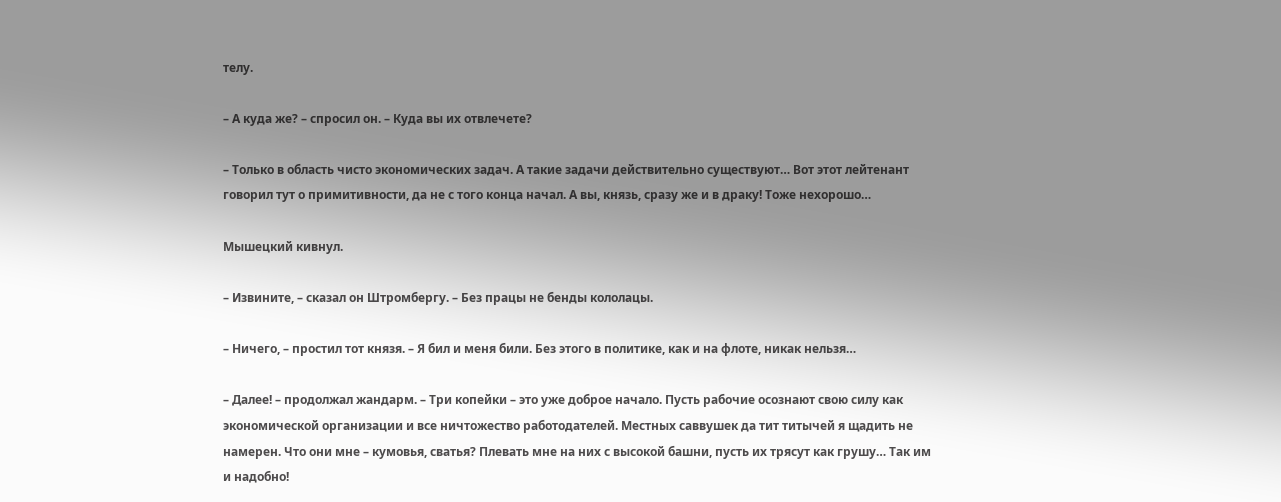телу.

– А куда же? – спросил он. – Куда вы их отвлечете?

– Только в область чисто экономических задач. А такие задачи действительно существуют… Вот этот лейтенант говорил тут о примитивности, да не с того конца начал. А вы, князь, сразу же и в драку! Тоже нехорошо…

Мышецкий кивнул.

– Извините, – сказал он Штромбергу. – Без працы не бенды кололацы.

– Ничего, – простил тот князя. – Я бил и меня били. Без этого в политике, как и на флоте, никак нельзя…

– Далее! – продолжал жандарм. – Три копейки – это уже доброе начало. Пусть рабочие осознают свою силу как экономической организации и все ничтожество работодателей. Местных саввушек да тит титычей я щадить не намерен. Что они мне – кумовья, сватья? Плевать мне на них с высокой башни, пусть их трясут как грушу… Так им и надобно!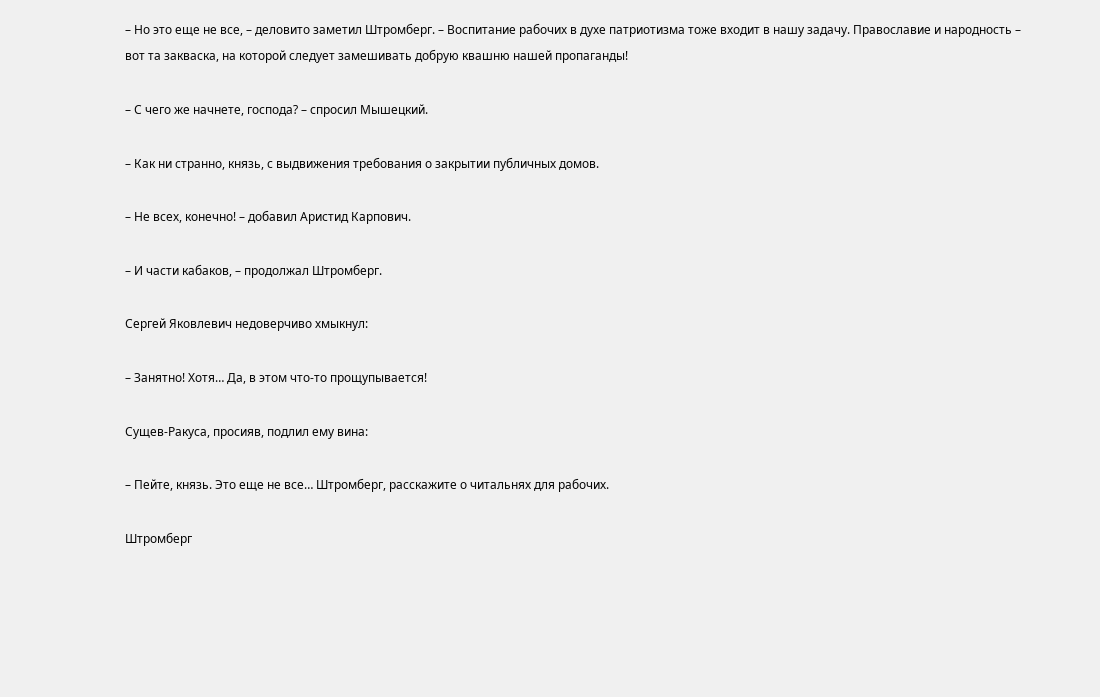– Но это еще не все, – деловито заметил Штромберг. – Воспитание рабочих в духе патриотизма тоже входит в нашу задачу. Православие и народность – вот та закваска, на которой следует замешивать добрую квашню нашей пропаганды!

– С чего же начнете, господа? – спросил Мышецкий.

– Как ни странно, князь, с выдвижения требования о закрытии публичных домов.

– Не всех, конечно! – добавил Аристид Карпович.

– И части кабаков, – продолжал Штромберг.

Сергей Яковлевич недоверчиво хмыкнул:

– Занятно! Хотя… Да, в этом что-то прощупывается!

Сущев-Ракуса, просияв, подлил ему вина:

– Пейте, князь. Это еще не все… Штромберг, расскажите о читальнях для рабочих.

Штромберг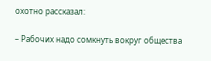охотно рассказал:

– Рабочих надо сомкнуть вокруг общества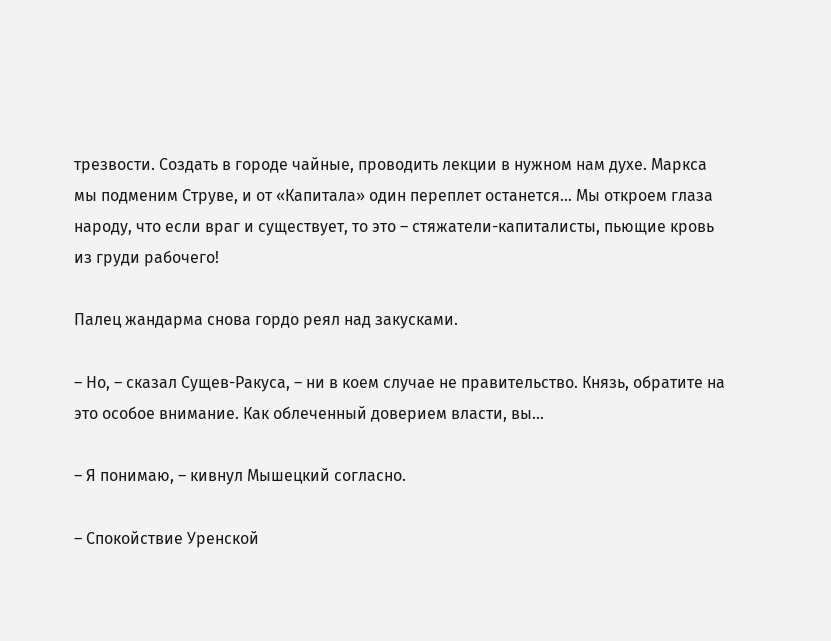трезвости. Создать в городе чайные, проводить лекции в нужном нам духе. Маркса мы подменим Струве, и от «Капитала» один переплет останется… Мы откроем глаза народу, что если враг и существует, то это – стяжатели-капиталисты, пьющие кровь из груди рабочего!

Палец жандарма снова гордо реял над закусками.

– Но, – сказал Сущев-Ракуса, – ни в коем случае не правительство. Князь, обратите на это особое внимание. Как облеченный доверием власти, вы…

– Я понимаю, – кивнул Мышецкий согласно.

– Спокойствие Уренской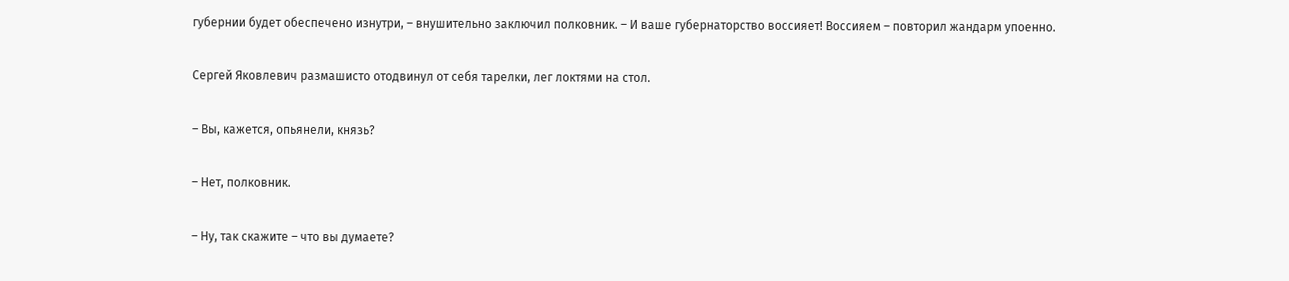губернии будет обеспечено изнутри, – внушительно заключил полковник. – И ваше губернаторство воссияет! Воссияем – повторил жандарм упоенно.

Сергей Яковлевич размашисто отодвинул от себя тарелки, лег локтями на стол.

– Вы, кажется, опьянели, князь?

– Нет, полковник.

– Ну, так скажите – что вы думаете?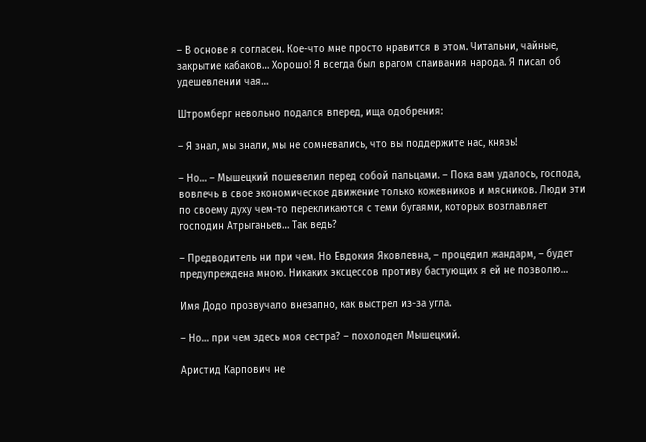– В основе я согласен. Кое-что мне просто нравится в этом. Читальни, чайные, закрытие кабаков… Хорошо! Я всегда был врагом спаивания народа. Я писал об удешевлении чая…

Штромберг невольно подался вперед, ища одобрения:

– Я знал, мы знали, мы не сомневались, что вы поддержите нас, князь!

– Но… – Мышецкий пошевелил перед собой пальцами. – Пока вам удалось, господа, вовлечь в свое экономическое движение только кожевников и мясников. Люди эти по своему духу чем-то перекликаются с теми бугаями, которых возглавляет господин Атрыганьев… Так ведь?

– Предводитель ни при чем. Но Евдокия Яковлевна, – процедил жандарм, – будет предупреждена мною. Никаких эксцессов противу бастующих я ей не позволю…

Имя Додо прозвучало внезапно, как выстрел из-за угла.

– Но… при чем здесь моя сестра? – похолодел Мышецкий.

Аристид Карпович не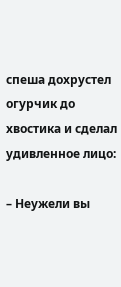спеша дохрустел огурчик до хвостика и сделал удивленное лицо:

– Неужели вы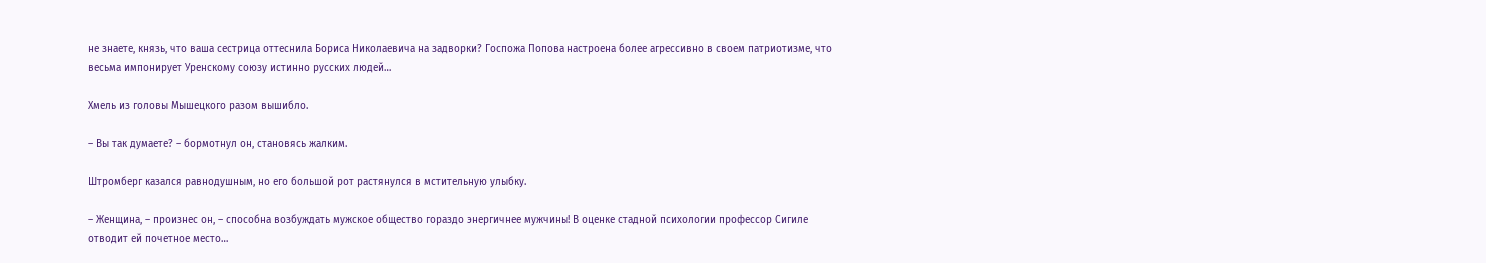не знаете, князь, что ваша сестрица оттеснила Бориса Николаевича на задворки? Госпожа Попова настроена более агрессивно в своем патриотизме, что весьма импонирует Уренскому союзу истинно русских людей…

Хмель из головы Мышецкого разом вышибло.

– Вы так думаете? – бормотнул он, становясь жалким.

Штромберг казался равнодушным, но его большой рот растянулся в мстительную улыбку.

– Женщина, – произнес он, – способна возбуждать мужское общество гораздо энергичнее мужчины! В оценке стадной психологии профессор Сигиле отводит ей почетное место…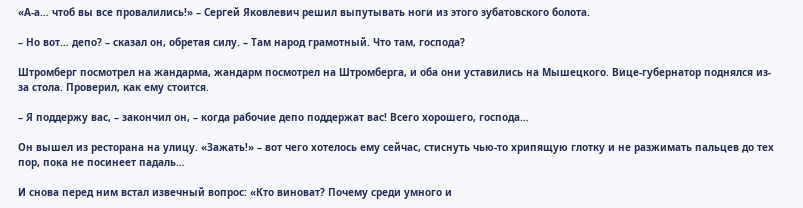«А-а… чтоб вы все провалились!» – Сергей Яковлевич решил выпутывать ноги из этого зубатовского болота.

– Но вот… депо? – сказал он, обретая силу. – Там народ грамотный. Что там, господа?

Штромберг посмотрел на жандарма, жандарм посмотрел на Штромберга, и оба они уставились на Мышецкого. Вице-губернатор поднялся из-за стола. Проверил, как ему стоится.

– Я поддержу вас, – закончил он, – когда рабочие депо поддержат вас! Всего хорошего, господа…

Он вышел из ресторана на улицу. «Зажать!» – вот чего хотелось ему сейчас, стиснуть чью-то хрипящую глотку и не разжимать пальцев до тех пор, пока не посинеет падаль…

И снова перед ним встал извечный вопрос: «Кто виноват? Почему среди умного и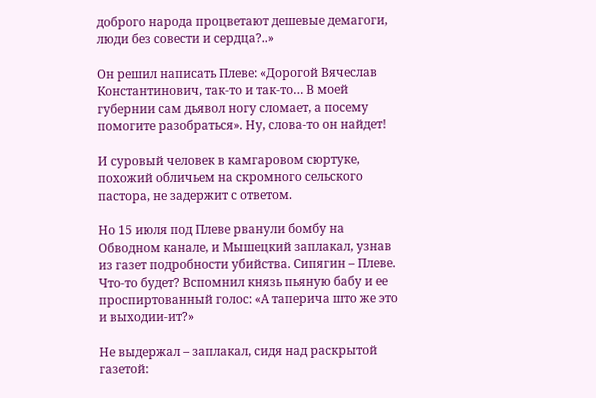доброго народа процветают дешевые демагоги, люди без совести и сердца?..»

Он решил написать Плеве: «Дорогой Вячеслав Константинович, так-то и так-то… В моей губернии сам дьявол ногу сломает, а посему помогите разобраться». Ну, слова-то он найдет!

И суровый человек в камгаровом сюртуке, похожий обличьем на скромного сельского пастора, не задержит с ответом.

Но 15 июля под Плеве рванули бомбу на Обводном канале, и Мышецкий заплакал, узнав из газет подробности убийства. Сипягин – Плеве. Что-то будет? Вспомнил князь пьяную бабу и ее проспиртованный голос: «А таперича што же это и выходии-ит?»

Не выдержал – заплакал, сидя над раскрытой газетой: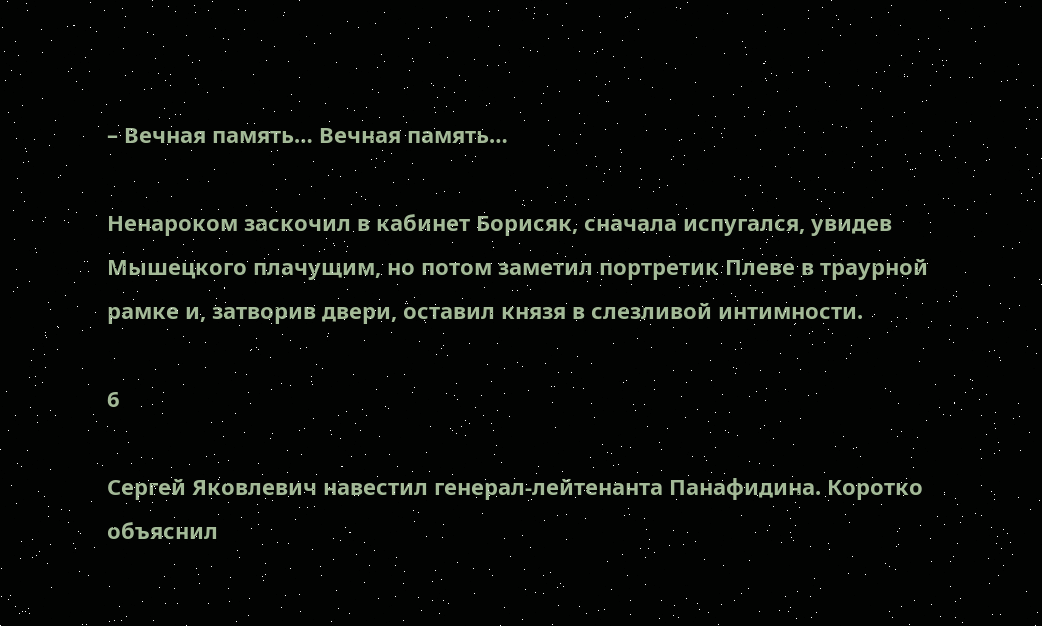– Вечная память… Вечная память…

Ненароком заскочил в кабинет Борисяк, сначала испугался, увидев Мышецкого плачущим, но потом заметил портретик Плеве в траурной рамке и, затворив двери, оставил князя в слезливой интимности.

6

Сергей Яковлевич навестил генерал-лейтенанта Панафидина. Коротко объяснил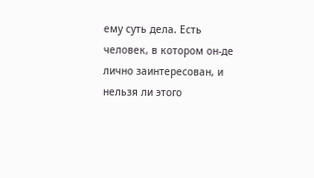ему суть дела. Есть человек, в котором он-де лично заинтересован, и нельзя ли этого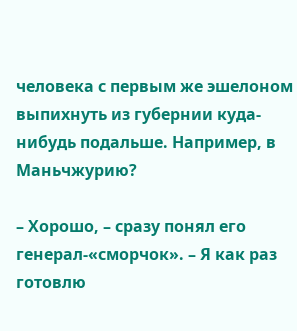человека с первым же эшелоном выпихнуть из губернии куда-нибудь подальше. Например, в Маньчжурию?

– Хорошо, – сразу понял его генерал-«сморчок». – Я как раз готовлю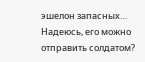эшелон запасных… Надеюсь, его можно отправить солдатом?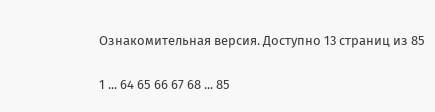Ознакомительная версия. Доступно 13 страниц из 85

1 ... 64 65 66 67 68 ... 85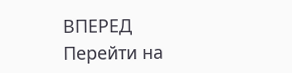ВПЕРЕД
Перейти на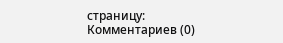страницу:
Комментариев (0)